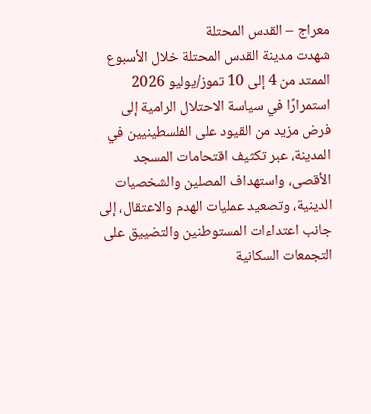معراج – القدس المحتلة
شهدت مدينة القدس المحتلة خلال الأسبوع الممتد من 4 إلى 10 تموز/يوليو 2026 استمرارًا في سياسة الاحتلال الرامية إلى فرض مزيد من القيود على الفلسطينيين في المدينة، عبر تكثيف اقتحامات المسجد الأقصى، واستهداف المصلين والشخصيات الدينية، وتصعيد عمليات الهدم والاعتقال، إلى جانب اعتداءات المستوطنين والتضييق على التجمعات السكانية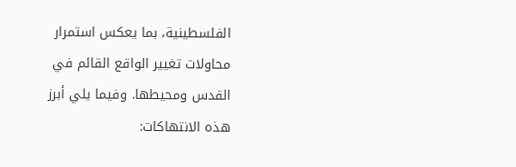الفلسطينية، بما يعكس استمرار محاولات تغيير الواقع القائم في القدس ومحيطها. وفيما يلي أبرز هذه الانتهاكات: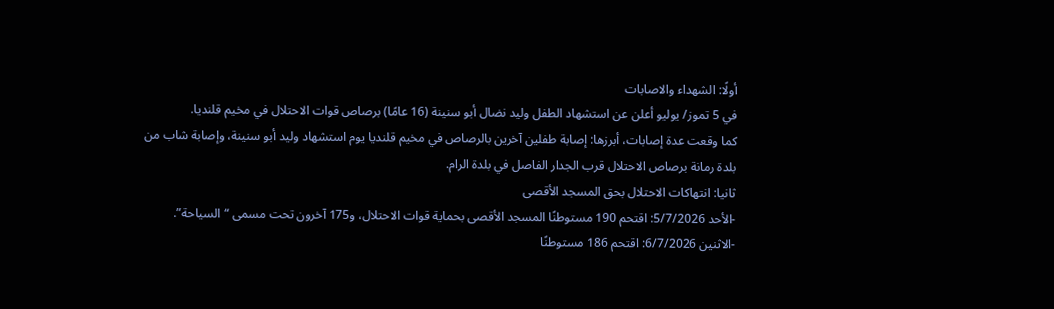أولًا: الشهداء والاصابات
في 5 تموز/ يوليو أعلن عن استشهاد الطفل وليد نضال أبو سنينة (16 عامًا) برصاص قوات الاحتلال في مخيم قلنديا.
كما وقعت عدة إصابات، أبرزها: إصابة طفلين آخرين بالرصاص في مخيم قلنديا يوم استشهاد وليد أبو سنينة، وإصابة شاب من بلدة رمانة برصاص الاحتلال قرب الجدار الفاصل في بلدة الرام.
ثانيا: انتهاكات الاحتلال بحق المسجد الأقصى
-الأحد 5/7/2026: اقتحم 190 مستوطنًا المسجد الأقصى بحماية قوات الاحتلال، و175 آخرون تحت مسمى “السياحة”.
-الاثنين 6/7/2026: اقتحم 186 مستوطنًا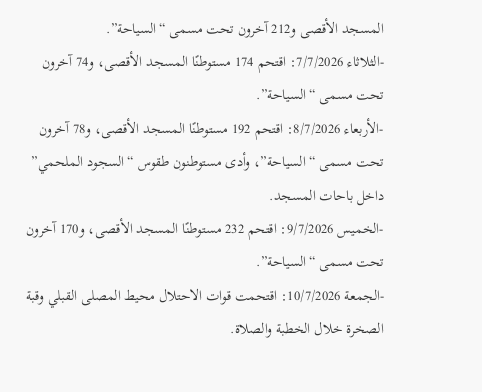المسجد الأقصى و212 آخرون تحت مسمى “السياحة”.
-الثلاثاء 7/7/2026: اقتحم 174 مستوطنًا المسجد الأقصى، و74 آخرون تحت مسمى “السياحة”.
-الأربعاء 8/7/2026: اقتحم 192 مستوطنًا المسجد الأقصى، و78 آخرون تحت مسمى “السياحة”، وأدى مستوطنون طقوس “السجود الملحمي” داخل باحات المسجد.
-الخميس 9/7/2026: اقتحم 232 مستوطنًا المسجد الأقصى، و170 آخرون تحت مسمى “السياحة”.
-الجمعة 10/7/2026: اقتحمت قوات الاحتلال محيط المصلى القبلي وقبة الصخرة خلال الخطبة والصلاة.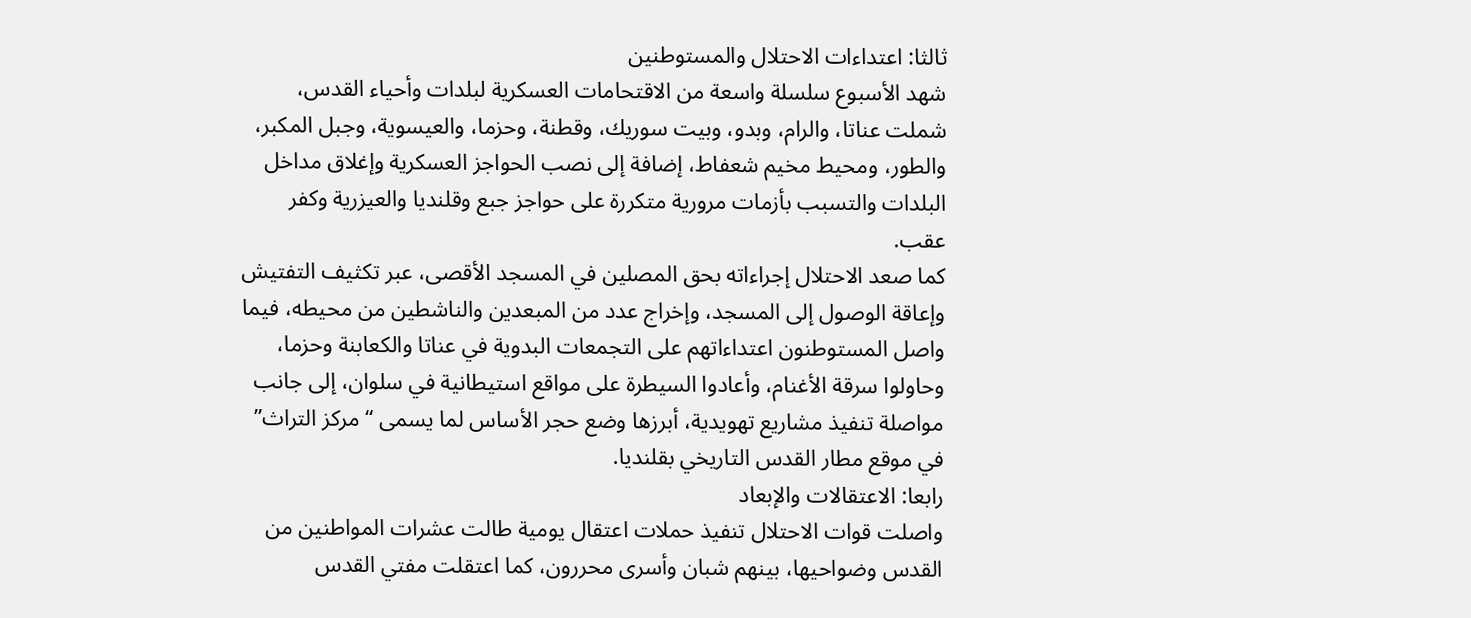ثالثا: اعتداءات الاحتلال والمستوطنين
شهد الأسبوع سلسلة واسعة من الاقتحامات العسكرية لبلدات وأحياء القدس، شملت عناتا، والرام، وبدو، وبيت سوريك، وقطنة، وحزما، والعيسوية، وجبل المكبر، والطور، ومحيط مخيم شعفاط، إضافة إلى نصب الحواجز العسكرية وإغلاق مداخل البلدات والتسبب بأزمات مرورية متكررة على حواجز جبع وقلنديا والعيزرية وكفر عقب.
كما صعد الاحتلال إجراءاته بحق المصلين في المسجد الأقصى، عبر تكثيف التفتيش وإعاقة الوصول إلى المسجد، وإخراج عدد من المبعدين والناشطين من محيطه، فيما واصل المستوطنون اعتداءاتهم على التجمعات البدوية في عناتا والكعابنة وحزما، وحاولوا سرقة الأغنام، وأعادوا السيطرة على مواقع استيطانية في سلوان، إلى جانب مواصلة تنفيذ مشاريع تهويدية، أبرزها وضع حجر الأساس لما يسمى “مركز التراث” في موقع مطار القدس التاريخي بقلنديا.
رابعا: الاعتقالات والإبعاد
واصلت قوات الاحتلال تنفيذ حملات اعتقال يومية طالت عشرات المواطنين من القدس وضواحيها، بينهم شبان وأسرى محررون، كما اعتقلت مفتي القدس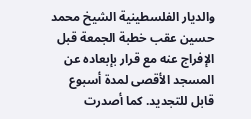والديار الفلسطينية الشيخ محمد حسين عقب خطبة الجمعة قبل الإفراج عنه مع قرار بإبعاده عن المسجد الأقصى لمدة أسبوع قابل للتجديد. كما أصدرت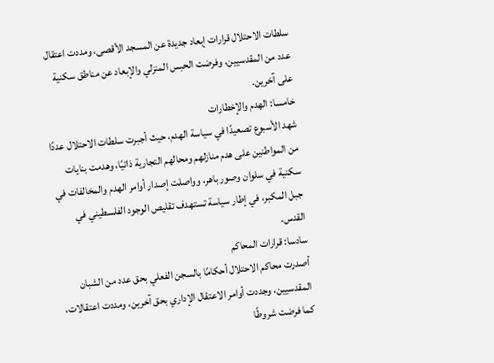سلطات الاحتلال قرارات إبعاد جديدة عن المسجد الأقصى، ومددت اعتقال عدد من المقدسيين، وفرضت الحبس المنزلي والإبعاد عن مناطق سكنية على آخرين.
خامسا: الهدم والإخطارات
شهد الأسبوع تصعيدًا في سياسة الهدم، حيث أجبرت سلطات الاحتلال عددًا من المواطنين على هدم منازلهم ومحالهم التجارية ذاتيًا، وهدمت بنايات سكنية في سلوان وصور باهر، وواصلت إصدار أوامر الهدم والمخالفات في جبل المكبر، في إطار سياسة تستهدف تقليص الوجود الفلسطيني في القدس.
سادسا: قرارات المحاكم
أصدرت محاكم الاحتلال أحكامًا بالسجن الفعلي بحق عدد من الشبان المقدسيين، وجددت أوامر الاعتقال الإداري بحق آخرين، ومددت اعتقالات، كما فرضت شروطًا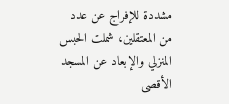مشددة للإفراج عن عدد من المعتقلين، شملت الحبس المنزلي والإبعاد عن المسجد الأقصى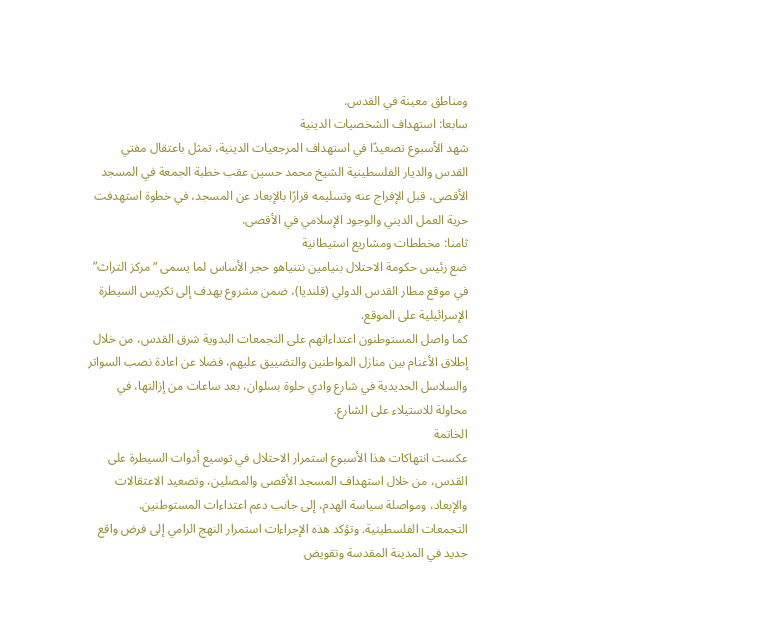ومناطق معينة في القدس.
سابعا: استهداف الشخصيات الدينية
شهد الأسبوع تصعيدًا في استهداف المرجعيات الدينية، تمثل باعتقال مفتي القدس والديار الفلسطينية الشيخ محمد حسين عقب خطبة الجمعة في المسجد الأقصى، قبل الإفراج عنه وتسليمه قرارًا بالإبعاد عن المسجد، في خطوة استهدفت حرية العمل الديني والوجود الإسلامي في الأقصى.
ثامنا: مخططات ومشاريع استيطانية
ضع رئيس حكومة الاحتلال بنيامين نتنياهو حجر الأساس لما يسمى “مركز التراث” في موقع مطار القدس الدولي (قلنديا)، ضمن مشروع يهدف إلى تكريس السيطرة الإسرائيلية على الموقع.
كما واصل المستوطنون اعتداءاتهم على التجمعات البدوية شرق القدس، من خلال إطلاق الأغنام بين منازل المواطنين والتضييق عليهم، فضلا عن اعادة نصب السواتر والسلاسل الحديدية في شارع وادي حلوة بسلوان، بعد ساعات من إزالتها، في محاولة للاستيلاء على الشارع.
الخاتمة
عكست انتهاكات هذا الأسبوع استمرار الاحتلال في توسيع أدوات السيطرة على القدس، من خلال استهداف المسجد الأقصى والمصلين، وتصعيد الاعتقالات والإبعاد، ومواصلة سياسة الهدم، إلى جانب دعم اعتداءات المستوطنين.
التجمعات الفلسطينية. وتؤكد هذه الإجراءات استمرار النهج الرامي إلى فرض واقع جديد في المدينة المقدسة وتقويض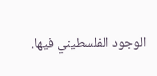الوجود الفلسطيني فيها.